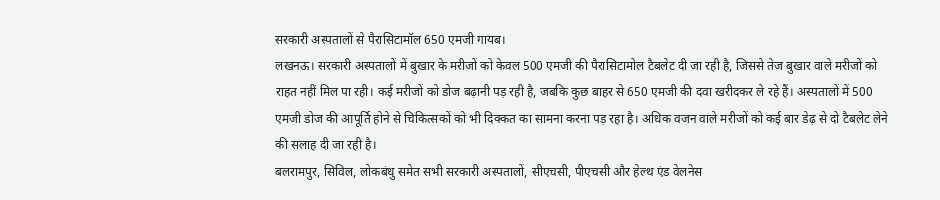सरकारी अस्पतालों से पैरासिटामॉल 650 एमजी गायब।
लखनऊ। सरकारी अस्पतालों में बुखार के मरीजों को केवल 500 एमजी की पैरासिटामोल टैबलेट दी जा रही है, जिससे तेज बुखार वाले मरीजों को राहत नहीं मिल पा रही। कई मरीजों को डोज बढ़ानी पड़ रही है, जबकि कुछ बाहर से 650 एमजी की दवा खरीदकर ले रहे हैं। अस्पतालों में 500 एमजी डोज की आपूर्ति होने से चिकित्सकों को भी दिक्कत का सामना करना पड़ रहा है। अधिक वजन वाले मरीजों को कई बार डेढ़ से दो टैबलेट लेने की सलाह दी जा रही है।
बलरामपुर, सिविल, लोकबंधु समेत सभी सरकारी अस्पतालों, सीएचसी, पीएचसी और हेल्थ एंड वेलनेस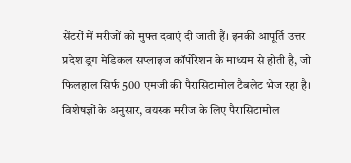सेंटरों में मरीजों को मुफ्त दवाएं दी जाती हैं। इनकी आपूर्ति उत्तर प्रदेश ड्रग मेडिकल सप्लाइज कॉर्पोरेशन के माध्यम से होती है, जो फिलहाल सिर्फ 500 एमजी की पैरासिटामोल टैबलेट भेज रहा है।
विशेषज्ञों के अनुसार, वयस्क मरीज के लिए पैरासिटामोल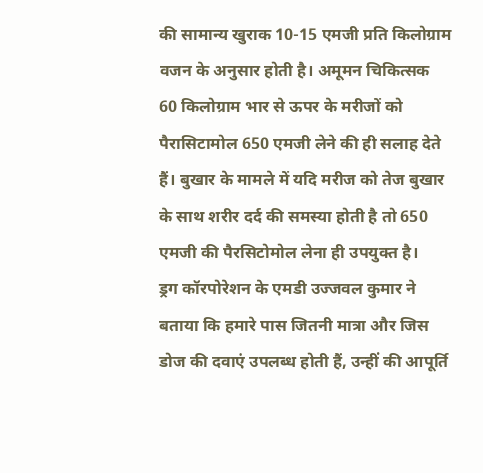की सामान्य खुराक 10-15 एमजी प्रति किलोग्राम वजन के अनुसार होती है। अमूमन चिकित्सक 60 किलोग्राम भार से ऊपर के मरीजों को पैरासिटामोल 650 एमजी लेने की ही सलाह देते हैं। बुखार के मामले में यदि मरीज को तेज बुखार के साथ शरीर दर्द की समस्या होती है तो 650 एमजी की पैरसिटोमोल लेना ही उपयुक्त है।
ड्रग कॉरपोरेशन के एमडी उज्जवल कुमार ने बताया कि हमारे पास जितनी मात्रा और जिस डोज की दवाएं उपलब्ध होती हैं, उन्हीं की आपूर्ति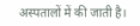अस्पतालों में की जाती है।